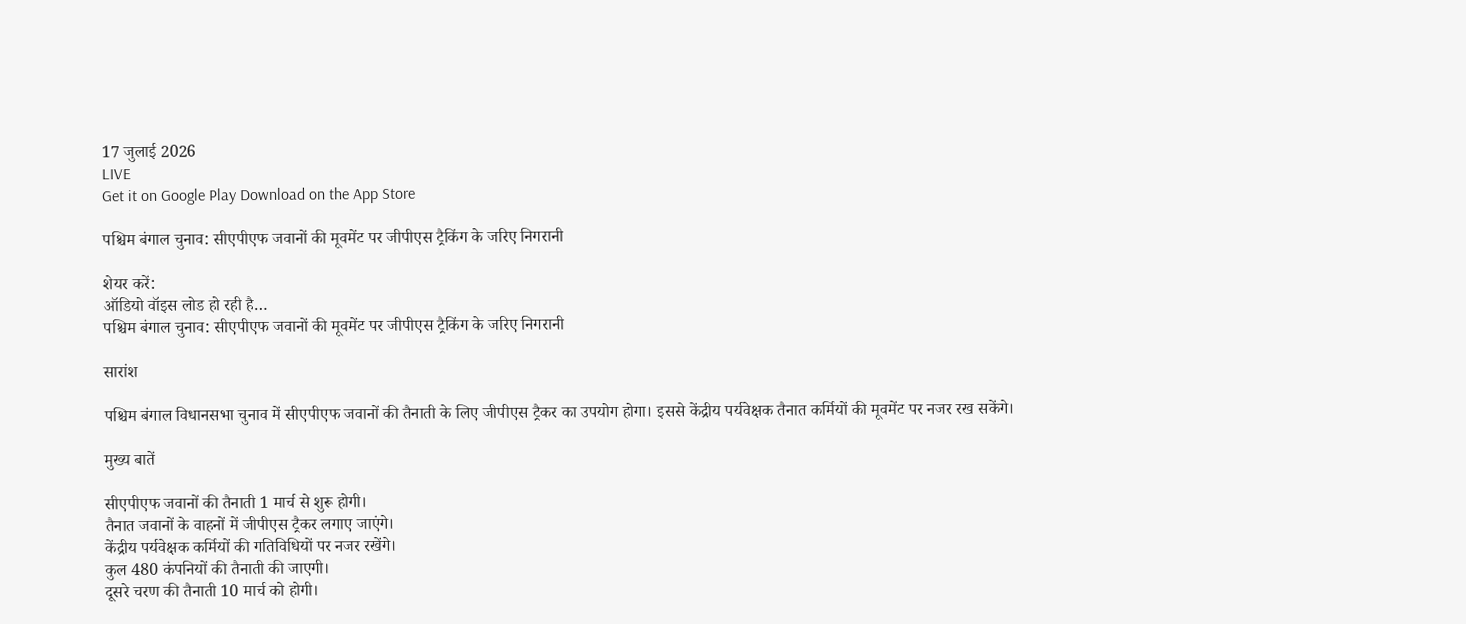17 जुलाई 2026
LIVE
Get it on Google Play Download on the App Store

पश्चिम बंगाल चुनाव: सीएपीएफ जवानों की मूवमेंट पर जीपीएस ट्रैकिंग के जरिए निगरानी

शेयर करें:
ऑडियो वॉइस लोड हो रही है…
पश्चिम बंगाल चुनाव: सीएपीएफ जवानों की मूवमेंट पर जीपीएस ट्रैकिंग के जरिए निगरानी

सारांश

पश्चिम बंगाल विधानसभा चुनाव में सीएपीएफ जवानों की तैनाती के लिए जीपीएस ट्रैकर का उपयोग होगा। इससे केंद्रीय पर्यवेक्षक तैनात कर्मियों की मूवमेंट पर नजर रख सकेंगे।

मुख्य बातें

सीएपीएफ जवानों की तैनाती 1 मार्च से शुरू होगी।
तैनात जवानों के वाहनों में जीपीएस ट्रैकर लगाए जाएंगे।
केंद्रीय पर्यवेक्षक कर्मियों की गतिविधियों पर नजर रखेंगे।
कुल 480 कंपनियों की तैनाती की जाएगी।
दूसरे चरण की तैनाती 10 मार्च को होगी।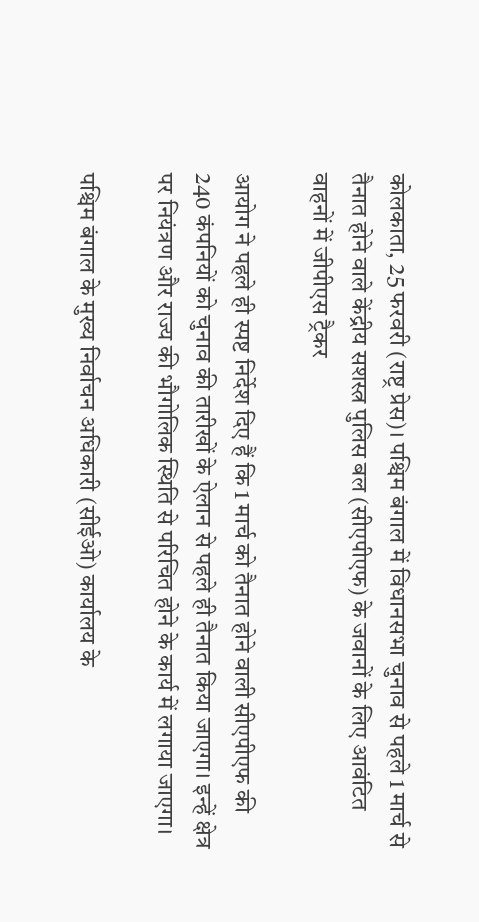कोलकाता, 25 फरवरी (राष्ट्र प्रेस)। पश्चिम बंगाल में विधानसभा चुनाव से पहले 1 मार्च से तैनात होने वाले केंद्रीय सशस्त्र पुलिस बल (सीएपीएफ) के जवानों के लिए आवंटित वाहनों में जीपीएस ट्रैकर

आयोग ने पहले ही स्पष्ट निर्देश दिए हैं कि 1 मार्च को तैनात होने वाली सीएपीएफ की 240 कंपनियों को चुनाव की तारीखों के ऐलान से पहले ही तैनात किया जाएगा। इन्हें क्षेत्र पर नियंत्रण और राज्य की भौगोलिक स्थिति से परिचित होने के कार्य में लगाया जाएगा।

पश्चिम बंगाल के मुख्य निर्वाचन अधिकारी (सीईओ) कार्यालय के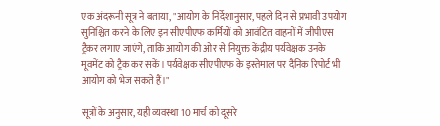एक अंदरूनी सूत्र ने बताया, "आयोग के निर्देशानुसार, पहले दिन से प्रभावी उपयोग सुनिश्चित करने के लिए इन सीएपीएफ कर्मियों को आवंटित वाहनों में जीपीएस ट्रैकर लगाए जाएंगे, ताकि आयोग की ओर से नियुक्त केंद्रीय पर्यवेक्षक उनके मूवमेंट को ट्रैक कर सकें। पर्यवेक्षक सीएपीएफ के इस्तेमाल पर दैनिक रिपोर्ट भी आयोग को भेज सकते हैं।"

सूत्रों के अनुसार, यही व्यवस्था 10 मार्च को दूसरे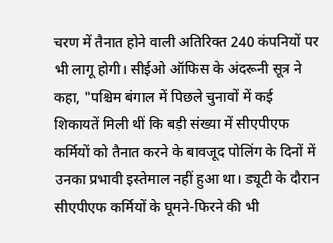चरण में तैनात होने वाली अतिरिक्त 240 कंपनियों पर भी लागू होगी। सीईओ ऑफिस के अंदरूनी सूत्र ने कहा, "पश्चिम बंगाल में पिछले चुनावों में कई शिकायतें मिली थीं कि बड़ी संख्या में सीएपीएफ कर्मियों को तैनात करने के बावजूद पोलिंग के दिनों में उनका प्रभावी इस्तेमाल नहीं हुआ था। ड्यूटी के दौरान सीएपीएफ कर्मियों के घूमने-फिरने की भी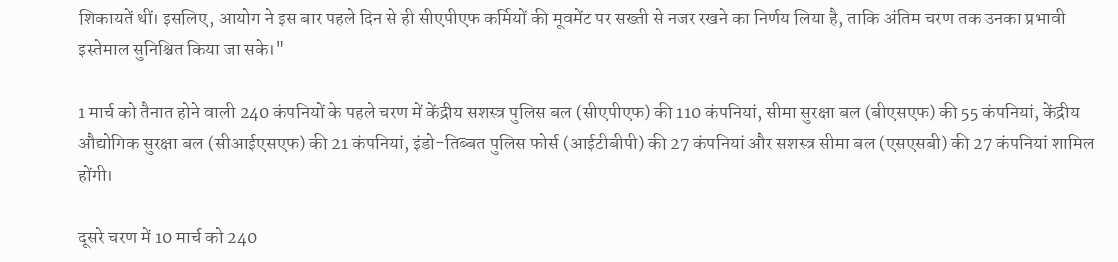शिकायतें थीं। इसलिए, आयोग ने इस बार पहले दिन से ही सीएपीएफ कर्मियों की मूवमेंट पर सख्ती से नजर रखने का निर्णय लिया है, ताकि अंतिम चरण तक उनका प्रभावी इस्तेमाल सुनिश्चित किया जा सके।"

1 मार्च को तैनात होने वाली 240 कंपनियों के पहले चरण में केंद्रीय सशस्त्र पुलिस बल (सीएपीएफ) की 110 कंपनियां, सीमा सुरक्षा बल (बीएसएफ) की 55 कंपनियां, केंद्रीय औद्योगिक सुरक्षा बल (सीआईएसएफ) की 21 कंपनियां, इंडो-तिब्बत पुलिस फोर्स (आईटीबीपी) की 27 कंपनियां और सशस्त्र सीमा बल (एसएसबी) की 27 कंपनियां शामिल होंगी।

दूसरे चरण में 10 मार्च को 240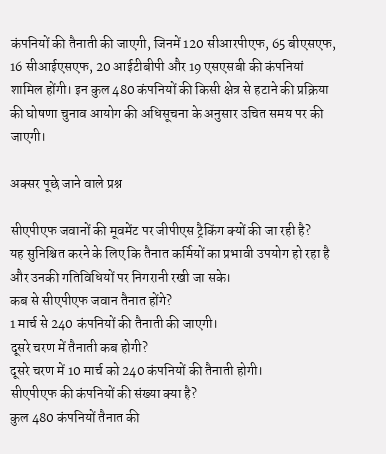कंपनियों की तैनाती की जाएगी, जिनमें 120 सीआरपीएफ, 65 बीएसएफ, 16 सीआईएसएफ, 20 आईटीबीपी और 19 एसएसबी की कंपनियां शामिल होंगी। इन कुल 480 कंपनियों की किसी क्षेत्र से हटाने की प्रक्रिया की घोषणा चुनाव आयोग की अधिसूचना के अनुसार उचित समय पर की जाएगी।

अक्सर पूछे जाने वाले प्रश्न

सीएपीएफ जवानों की मूवमेंट पर जीपीएस ट्रैकिंग क्यों की जा रही है?
यह सुनिश्चित करने के लिए कि तैनात कर्मियों का प्रभावी उपयोग हो रहा है और उनकी गतिविधियों पर निगरानी रखी जा सके।
कब से सीएपीएफ जवान तैनात होंगे?
1 मार्च से 240 कंपनियों की तैनाती की जाएगी।
दूसरे चरण में तैनाती कब होगी?
दूसरे चरण में 10 मार्च को 240 कंपनियों की तैनाती होगी।
सीएपीएफ की कंपनियों की संख्या क्या है?
कुल 480 कंपनियों तैनात की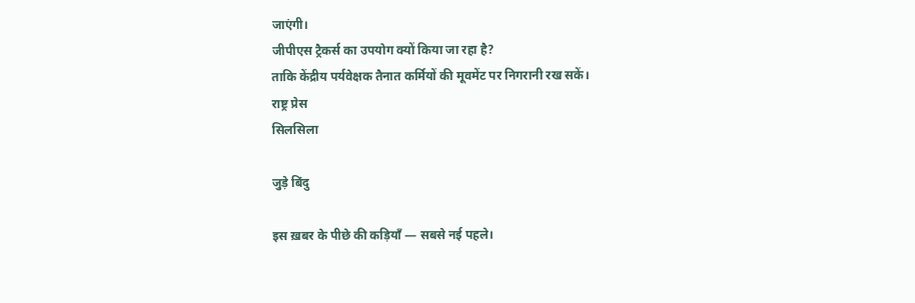जाएंगी।
जीपीएस ट्रैकर्स का उपयोग क्यों किया जा रहा है?
ताकि केंद्रीय पर्यवेक्षक तैनात कर्मियों की मूवमेंट पर निगरानी रख सकें।
राष्ट्र प्रेस
सिलसिला

जुड़े बिंदु

इस ख़बर के पीछे की कड़ियाँ — सबसे नई पहले।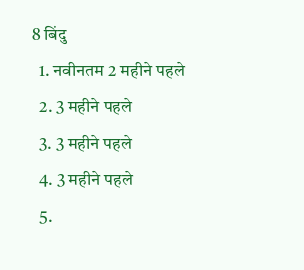8 बिंदु
  1. नवीनतम 2 महीने पहले
  2. 3 महीने पहले
  3. 3 महीने पहले
  4. 3 महीने पहले
  5.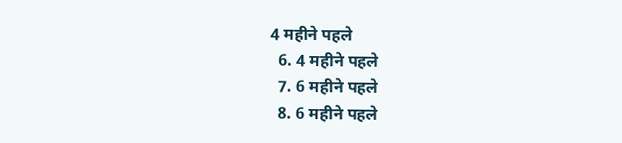4 महीने पहले
  6. 4 महीने पहले
  7. 6 महीने पहले
  8. 6 महीने पहले